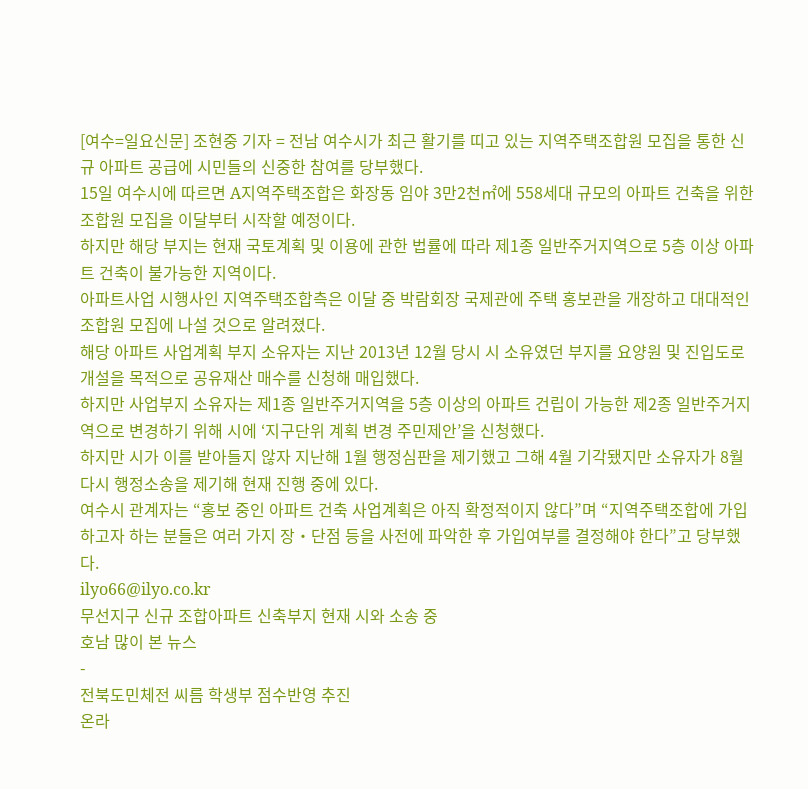[여수=일요신문] 조현중 기자 = 전남 여수시가 최근 활기를 띠고 있는 지역주택조합원 모집을 통한 신규 아파트 공급에 시민들의 신중한 참여를 당부했다.
15일 여수시에 따르면 A지역주택조합은 화장동 임야 3만2천㎡에 558세대 규모의 아파트 건축을 위한 조합원 모집을 이달부터 시작할 예정이다.
하지만 해당 부지는 현재 국토계획 및 이용에 관한 법률에 따라 제1종 일반주거지역으로 5층 이상 아파트 건축이 불가능한 지역이다.
아파트사업 시행사인 지역주택조합측은 이달 중 박람회장 국제관에 주택 홍보관을 개장하고 대대적인 조합원 모집에 나설 것으로 알려졌다.
해당 아파트 사업계획 부지 소유자는 지난 2013년 12월 당시 시 소유였던 부지를 요양원 및 진입도로 개설을 목적으로 공유재산 매수를 신청해 매입했다.
하지만 사업부지 소유자는 제1종 일반주거지역을 5층 이상의 아파트 건립이 가능한 제2종 일반주거지역으로 변경하기 위해 시에 ‘지구단위 계획 변경 주민제안’을 신청했다.
하지만 시가 이를 받아들지 않자 지난해 1월 행정심판을 제기했고 그해 4월 기각됐지만 소유자가 8월 다시 행정소송을 제기해 현재 진행 중에 있다.
여수시 관계자는 “홍보 중인 아파트 건축 사업계획은 아직 확정적이지 않다”며 “지역주택조합에 가입 하고자 하는 분들은 여러 가지 장‧단점 등을 사전에 파악한 후 가입여부를 결정해야 한다”고 당부했다.
ilyo66@ilyo.co.kr
무선지구 신규 조합아파트 신축부지 현재 시와 소송 중
호남 많이 본 뉴스
-
전북도민체전 씨름 학생부 점수반영 추진
온라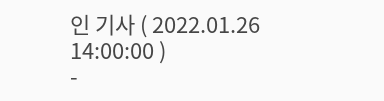인 기사 ( 2022.01.26 14:00:00 )
-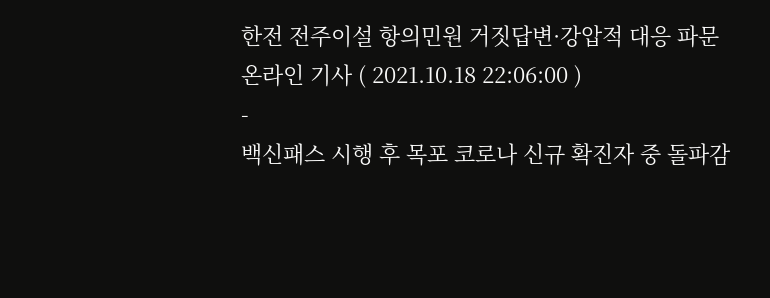한전 전주이설 항의민원 거짓답변·강압적 대응 파문
온라인 기사 ( 2021.10.18 22:06:00 )
-
백신패스 시행 후 목포 코로나 신규 확진자 중 돌파감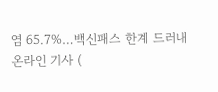염 65.7%…백신패스 한계 드러내
온라인 기사 (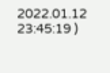2022.01.12 23:45:19 )